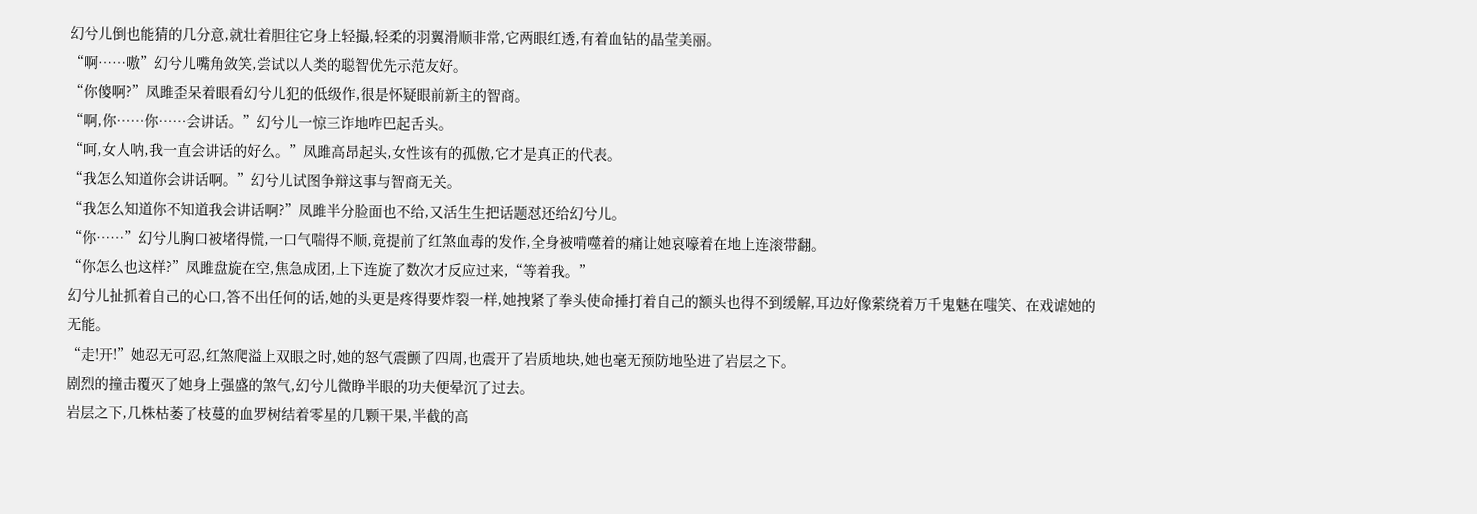幻兮儿倒也能猜的几分意,就壮着胆往它身上轻撮,轻柔的羽翼滑顺非常,它两眼红透,有着血钻的晶莹美丽。
“啊……嗷”幻兮儿嘴角敛笑,尝试以人类的聪智优先示范友好。
“你傻啊?”凤雎歪呆着眼看幻兮儿犯的低级作,很是怀疑眼前新主的智商。
“啊,你……你……会讲话。”幻兮儿一惊三诈地咋巴起舌头。
“呵,女人呐,我一直会讲话的好么。”凤雎高昂起头,女性该有的孤傲,它才是真正的代表。
“我怎么知道你会讲话啊。”幻兮儿试图争辩这事与智商无关。
“我怎么知道你不知道我会讲话啊?”凤雎半分脸面也不给,又活生生把话题怼还给幻兮儿。
“你……”幻兮儿胸口被堵得慌,一口气喘得不顺,竟提前了红煞血毒的发作,全身被啃噬着的痛让她哀嚎着在地上连滚带翻。
“你怎么也这样?”凤雎盘旋在空,焦急成团,上下连旋了数次才反应过来,“等着我。”
幻兮儿扯抓着自己的心口,答不出任何的话,她的头更是疼得要炸裂一样,她拽紧了拳头使命捶打着自己的额头也得不到缓解,耳边好像萦绕着万千鬼魅在嗤笑、在戏谑她的无能。
“走!开!”她忍无可忍,红煞爬溢上双眼之时,她的怒气震颤了四周,也震开了岩质地块,她也毫无预防地坠进了岩层之下。
剧烈的撞击覆灭了她身上强盛的煞气,幻兮儿微睁半眼的功夫便晕沉了过去。
岩层之下,几株枯萎了枝蔓的血罗树结着零星的几颗干果,半截的高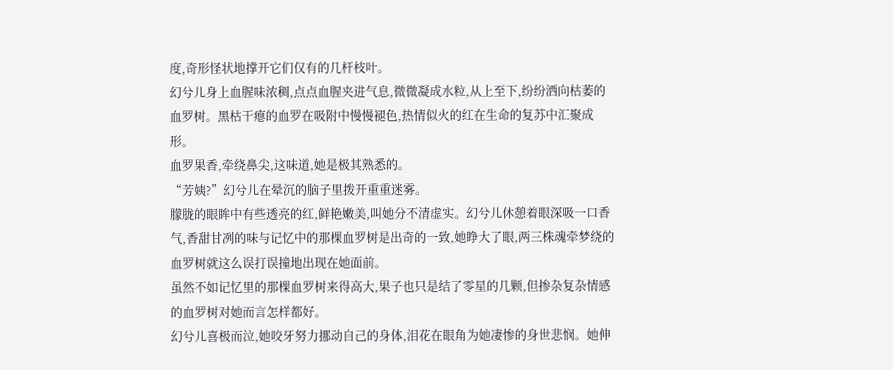度,奇形怪状地撑开它们仅有的几杆枝叶。
幻兮儿身上血腥味浓稠,点点血腥夹进气息,微微凝成水粒,从上至下,纷纷洒向枯萎的血罗树。黑枯干瘪的血罗在吸附中慢慢褪色,热情似火的红在生命的复苏中汇聚成形。
血罗果香,牵绕鼻尖,这味道,她是极其熟悉的。
“芳姨?”幻兮儿在晕沉的脑子里拨开重重迷雾。
朦胧的眼眸中有些透亮的红,鲜艳嫩美,叫她分不清虚实。幻兮儿休憩着眼深吸一口香气,香甜甘冽的味与记忆中的那棵血罗树是出奇的一致,她睁大了眼,两三株魂牵梦绕的血罗树就这么误打误撞地出现在她面前。
虽然不如记忆里的那棵血罗树来得高大,果子也只是结了零星的几颗,但掺杂复杂情感的血罗树对她而言怎样都好。
幻兮儿喜极而泣,她咬牙努力挪动自己的身体,泪花在眼角为她凄惨的身世悲悯。她伸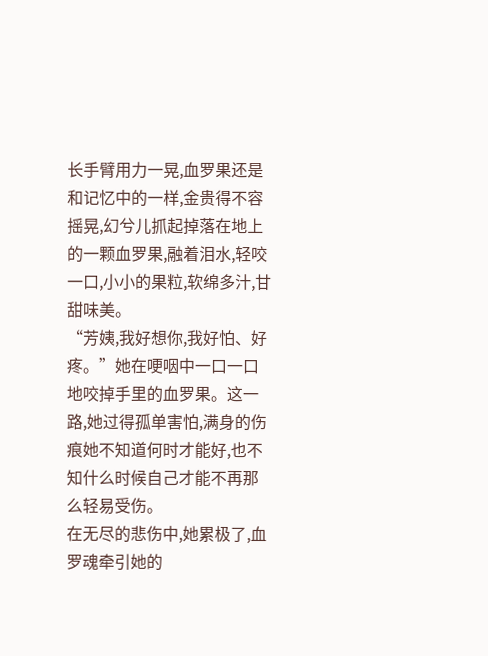长手臂用力一晃,血罗果还是和记忆中的一样,金贵得不容摇晃,幻兮儿抓起掉落在地上的一颗血罗果,融着泪水,轻咬一口,小小的果粒,软绵多汁,甘甜味美。
“芳姨,我好想你,我好怕、好疼。”她在哽咽中一口一口地咬掉手里的血罗果。这一路,她过得孤单害怕,满身的伤痕她不知道何时才能好,也不知什么时候自己才能不再那么轻易受伤。
在无尽的悲伤中,她累极了,血罗魂牵引她的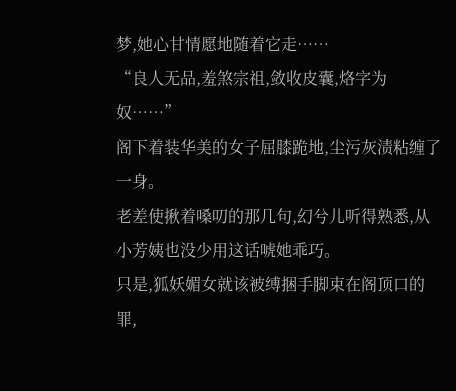梦,她心甘情愿地随着它走……
“良人无品,羞煞宗祖,敛收皮囊,烙字为奴……”
阁下着装华美的女子屈膝跪地,尘污灰渍粘缠了一身。
老差使揪着嗓叨的那几句,幻兮儿听得熟悉,从小芳姨也没少用这话唬她乖巧。
只是,狐妖媚女就该被缚捆手脚束在阁顶口的罪,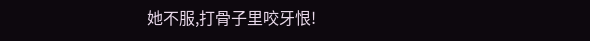她不服,打骨子里咬牙恨!